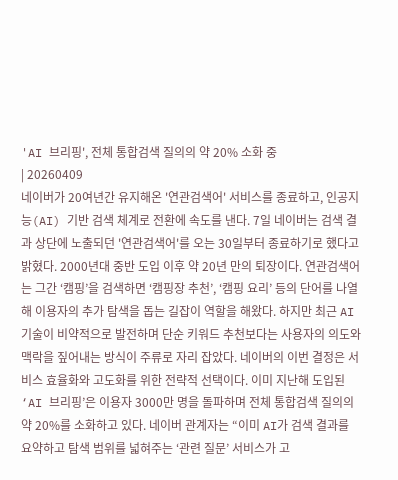'AI 브리핑', 전체 통합검색 질의의 약 20% 소화 중
| 20260409
네이버가 20여년간 유지해온 '연관검색어' 서비스를 종료하고, 인공지능(AI) 기반 검색 체계로 전환에 속도를 낸다. 7일 네이버는 검색 결과 상단에 노출되던 '연관검색어'를 오는 30일부터 종료하기로 했다고 밝혔다. 2000년대 중반 도입 이후 약 20년 만의 퇴장이다. 연관검색어는 그간 ‘캠핑’을 검색하면 ‘캠핑장 추천’, ‘캠핑 요리’ 등의 단어를 나열해 이용자의 추가 탐색을 돕는 길잡이 역할을 해왔다. 하지만 최근 AI 기술이 비약적으로 발전하며 단순 키워드 추천보다는 사용자의 의도와 맥락을 짚어내는 방식이 주류로 자리 잡았다. 네이버의 이번 결정은 서비스 효율화와 고도화를 위한 전략적 선택이다. 이미 지난해 도입된 ‘AI 브리핑’은 이용자 3000만 명을 돌파하며 전체 통합검색 질의의 약 20%를 소화하고 있다. 네이버 관계자는 “이미 AI가 검색 결과를 요약하고 탐색 범위를 넓혀주는 ‘관련 질문’ 서비스가 고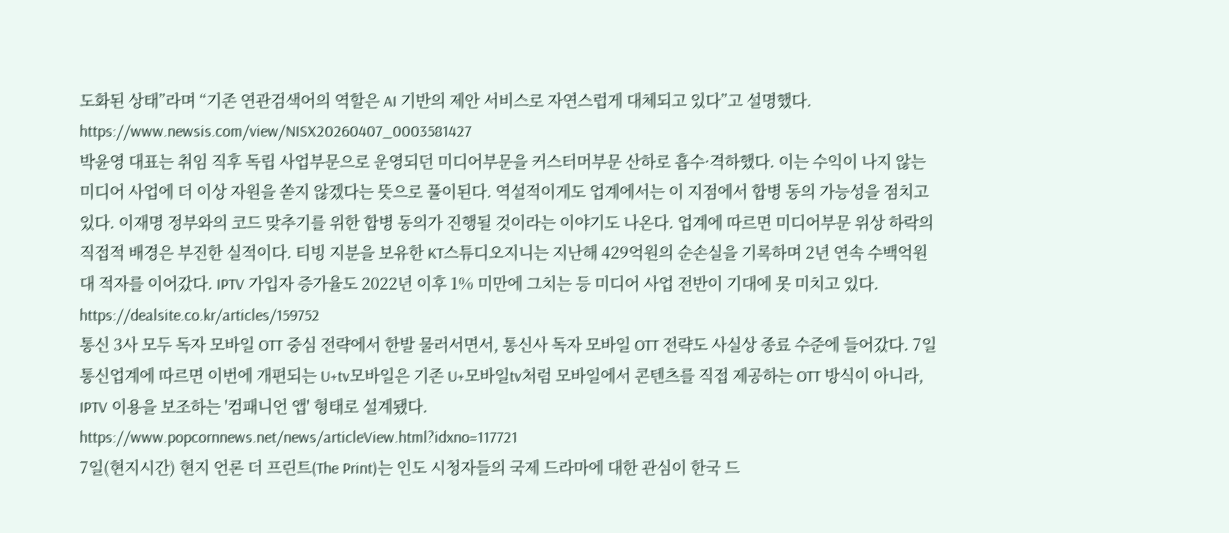도화된 상태”라며 “기존 연관검색어의 역할은 AI 기반의 제안 서비스로 자연스럽게 대체되고 있다”고 설명했다.
https://www.newsis.com/view/NISX20260407_0003581427
박윤영 대표는 취임 직후 독립 사업부문으로 운영되던 미디어부문을 커스터머부문 산하로 흡수·격하했다. 이는 수익이 나지 않는 미디어 사업에 더 이상 자원을 쏟지 않겠다는 뜻으로 풀이된다. 역설적이게도 업계에서는 이 지점에서 합병 동의 가능성을 점치고 있다. 이재명 정부와의 코드 맞추기를 위한 합병 동의가 진행될 것이라는 이야기도 나온다. 업계에 따르면 미디어부문 위상 하락의 직접적 배경은 부진한 실적이다. 티빙 지분을 보유한 KT스튜디오지니는 지난해 429억원의 순손실을 기록하며 2년 연속 수백억원대 적자를 이어갔다. IPTV 가입자 증가율도 2022년 이후 1% 미만에 그치는 등 미디어 사업 전반이 기대에 못 미치고 있다.
https://dealsite.co.kr/articles/159752
통신 3사 모두 독자 모바일 OTT 중심 전략에서 한발 물러서면서, 통신사 독자 모바일 OTT 전략도 사실상 종료 수준에 들어갔다. 7일 통신업계에 따르면 이번에 개편되는 U+tv모바일은 기존 U+모바일tv처럼 모바일에서 콘텐츠를 직접 제공하는 OTT 방식이 아니라, IPTV 이용을 보조하는 '컴패니언 앱' 형태로 설계됐다.
https://www.popcornnews.net/news/articleView.html?idxno=117721
7일(현지시간) 현지 언론 더 프린트(The Print)는 인도 시청자들의 국제 드라마에 대한 관심이 한국 드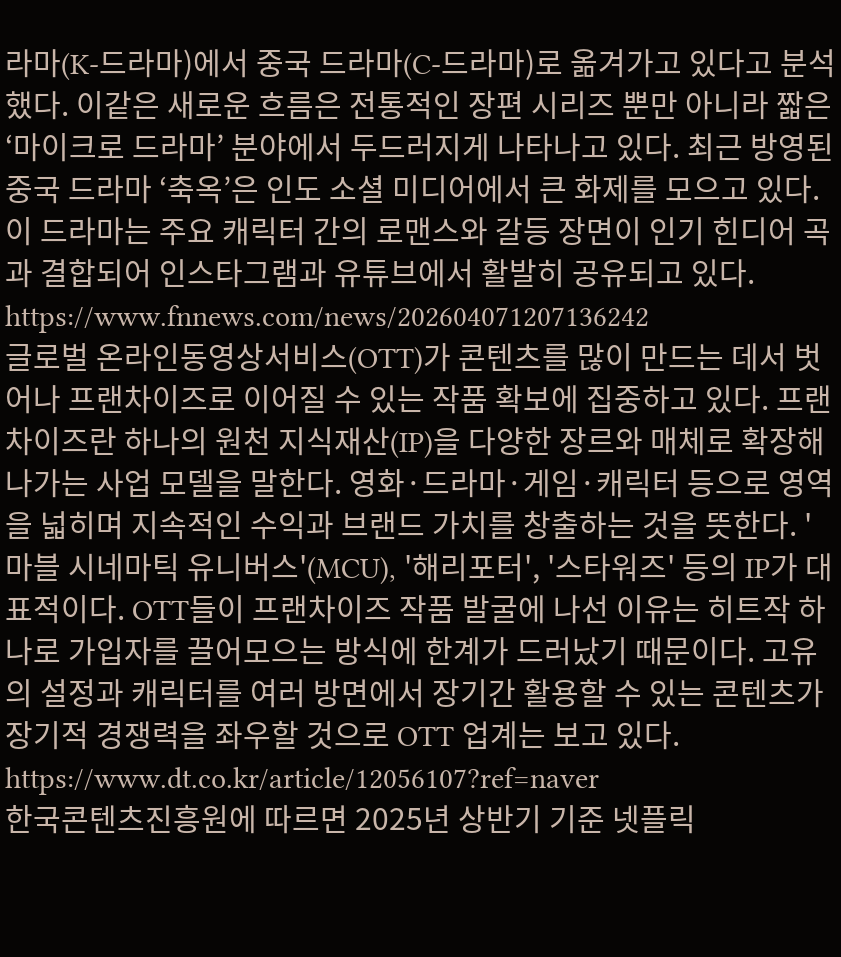라마(K-드라마)에서 중국 드라마(C-드라마)로 옮겨가고 있다고 분석했다. 이같은 새로운 흐름은 전통적인 장편 시리즈 뿐만 아니라 짧은 ‘마이크로 드라마’ 분야에서 두드러지게 나타나고 있다. 최근 방영된 중국 드라마 ‘축옥’은 인도 소셜 미디어에서 큰 화제를 모으고 있다. 이 드라마는 주요 캐릭터 간의 로맨스와 갈등 장면이 인기 힌디어 곡과 결합되어 인스타그램과 유튜브에서 활발히 공유되고 있다.
https://www.fnnews.com/news/202604071207136242
글로벌 온라인동영상서비스(OTT)가 콘텐츠를 많이 만드는 데서 벗어나 프랜차이즈로 이어질 수 있는 작품 확보에 집중하고 있다. 프랜차이즈란 하나의 원천 지식재산(IP)을 다양한 장르와 매체로 확장해 나가는 사업 모델을 말한다. 영화·드라마·게임·캐릭터 등으로 영역을 넓히며 지속적인 수익과 브랜드 가치를 창출하는 것을 뜻한다. '마블 시네마틱 유니버스'(MCU), '해리포터', '스타워즈' 등의 IP가 대표적이다. OTT들이 프랜차이즈 작품 발굴에 나선 이유는 히트작 하나로 가입자를 끌어모으는 방식에 한계가 드러났기 때문이다. 고유의 설정과 캐릭터를 여러 방면에서 장기간 활용할 수 있는 콘텐츠가 장기적 경쟁력을 좌우할 것으로 OTT 업계는 보고 있다.
https://www.dt.co.kr/article/12056107?ref=naver
한국콘텐츠진흥원에 따르면 2025년 상반기 기준 넷플릭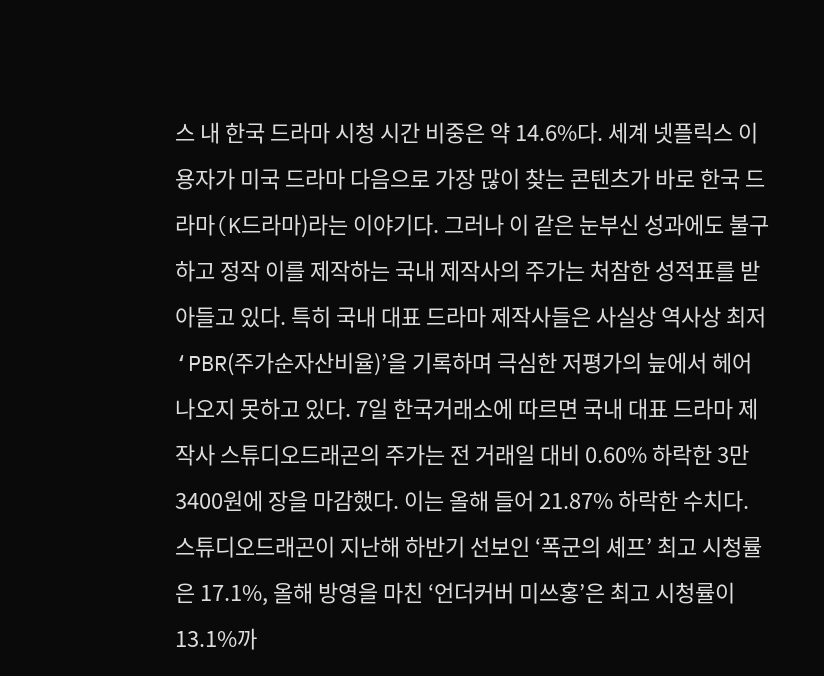스 내 한국 드라마 시청 시간 비중은 약 14.6%다. 세계 넷플릭스 이용자가 미국 드라마 다음으로 가장 많이 찾는 콘텐츠가 바로 한국 드라마(K드라마)라는 이야기다. 그러나 이 같은 눈부신 성과에도 불구하고 정작 이를 제작하는 국내 제작사의 주가는 처참한 성적표를 받아들고 있다. 특히 국내 대표 드라마 제작사들은 사실상 역사상 최저 ‘PBR(주가순자산비율)’을 기록하며 극심한 저평가의 늪에서 헤어나오지 못하고 있다. 7일 한국거래소에 따르면 국내 대표 드라마 제작사 스튜디오드래곤의 주가는 전 거래일 대비 0.60% 하락한 3만3400원에 장을 마감했다. 이는 올해 들어 21.87% 하락한 수치다. 스튜디오드래곤이 지난해 하반기 선보인 ‘폭군의 셰프’ 최고 시청률은 17.1%, 올해 방영을 마친 ‘언더커버 미쓰홍’은 최고 시청률이 13.1%까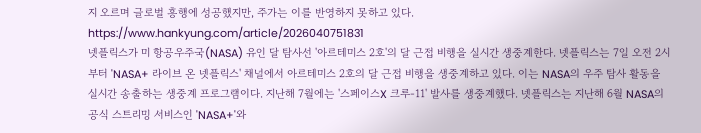지 오르며 글로벌 흥행에 성공했지만, 주가는 이를 반영하지 못하고 있다.
https://www.hankyung.com/article/2026040751831
넷플릭스가 미 항공우주국(NASA) 유인 달 탐사선 '아르테미스 2호'의 달 근접 비행을 실시간 생중계한다. 넷플릭스는 7일 오전 2시부터 'NASA+ 라이브 온 넷플릭스' 채널에서 아르테미스 2호의 달 근접 비행을 생중계하고 있다. 이는 NASA의 우주 탐사 활동을 실시간 송출하는 생중계 프로그램이다. 지난해 7월에는 '스페이스X 크루-11' 발사를 생중계했다. 넷플릭스는 지난해 6월 NASA의 공식 스트리밍 서비스인 'NASA+'와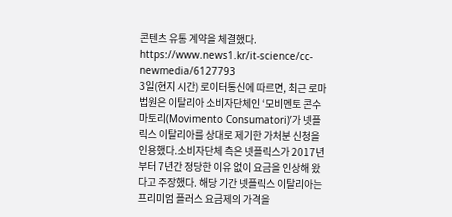콘텐츠 유통 계약을 체결했다.
https://www.news1.kr/it-science/cc-newmedia/6127793
3일(현지 시간) 로이터통신에 따르면, 최근 로마법원은 이탈리아 소비자단체인 ‘모비멘토 콘수마토리(Movimento Consumatori)’가 넷플릭스 이탈리아를 상대로 제기한 가처분 신청을 인용했다.소비자단체 측은 넷플릭스가 2017년부터 7년간 정당한 이유 없이 요금을 인상해 왔다고 주장했다. 해당 기간 넷플릭스 이탈리아는 프리미엄 플러스 요금제의 가격을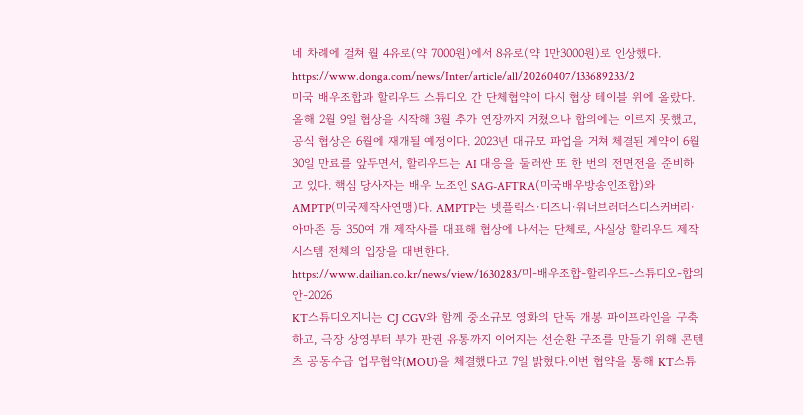네 차례에 걸쳐 월 4유로(약 7000원)에서 8유로(약 1만3000원)로 인상했다.
https://www.donga.com/news/Inter/article/all/20260407/133689233/2
미국 배우조합과 할리우드 스튜디오 간 단체협약이 다시 협상 테이블 위에 올랐다. 올해 2월 9일 협상을 시작해 3월 추가 연장까지 거쳤으나 합의에는 이르지 못했고, 공식 협상은 6월에 재개될 예정이다. 2023년 대규모 파업을 거쳐 체결된 계약이 6월 30일 만료를 앞두면서, 할리우드는 AI 대응을 둘러싼 또 한 번의 전면전을 준비하고 있다. 핵심 당사자는 배우 노조인 SAG-AFTRA(미국배우방송인조합)와 AMPTP(미국제작사연맹)다. AMPTP는 넷플릭스·디즈니·워너브러더스디스커버리·아마존 등 350여 개 제작사를 대표해 협상에 나서는 단체로, 사실상 할리우드 제작 시스템 전체의 입장을 대변한다.
https://www.dailian.co.kr/news/view/1630283/미-배우조합-할리우드-스튜디오-합의안-2026
KT스튜디오지니는 CJ CGV와 함께 중소규모 영화의 단독 개봉 파이프라인을 구축하고, 극장 상영부터 부가 판권 유통까지 이어지는 선순환 구조를 만들기 위해 콘텐츠 공동수급 업무협약(MOU)을 체결했다고 7일 밝혔다.이번 협약을 통해 KT스튜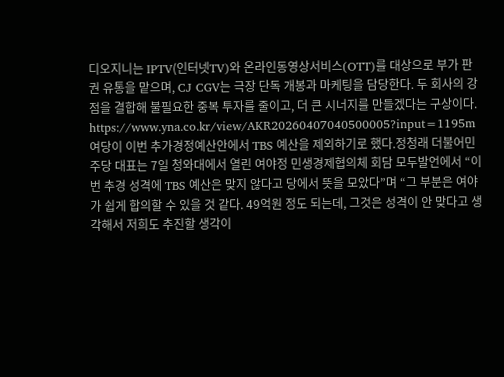디오지니는 IPTV(인터넷TV)와 온라인동영상서비스(OTT)를 대상으로 부가 판권 유통을 맡으며, CJ CGV는 극장 단독 개봉과 마케팅을 담당한다. 두 회사의 강점을 결합해 불필요한 중복 투자를 줄이고, 더 큰 시너지를 만들겠다는 구상이다.
https://www.yna.co.kr/view/AKR20260407040500005?input=1195m
여당이 이번 추가경정예산안에서 TBS 예산을 제외하기로 했다.정청래 더불어민주당 대표는 7일 청와대에서 열린 여야정 민생경제협의체 회담 모두발언에서 “이번 추경 성격에 TBS 예산은 맞지 않다고 당에서 뜻을 모았다”며 “그 부분은 여야가 쉽게 합의할 수 있을 것 같다. 49억원 정도 되는데, 그것은 성격이 안 맞다고 생각해서 저희도 추진할 생각이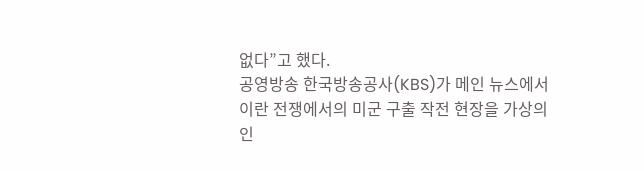없다”고 했다.
공영방송 한국방송공사(KBS)가 메인 뉴스에서 이란 전쟁에서의 미군 구출 작전 현장을 가상의 인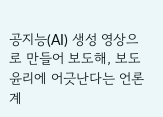공지능(AI) 생성 영상으로 만들어 보도해, 보도 윤리에 어긋난다는 언론계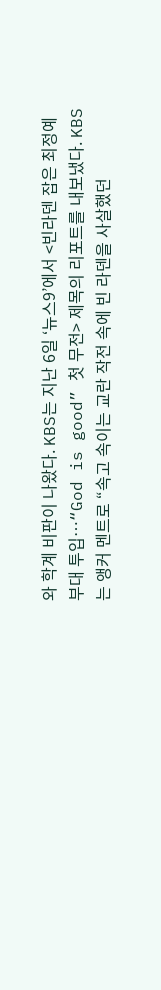와 학계 비판이 나왔다. KBS는 지난 6일 ‘뉴스9’에서 <빈라덴 잡은 최정예 부대 투입…“God is good” 첫 무전> 제목의 리포트를 내보냈다. KBS는 앵커 멘트로 “속고 속이는 교란 작전 속에 빈 라덴을 사살했던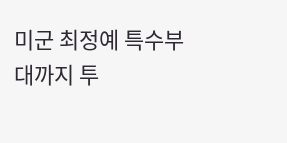미군 최정예 특수부대까지 투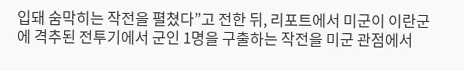입돼 숨막히는 작전을 펼쳤다”고 전한 뒤, 리포트에서 미군이 이란군에 격추된 전투기에서 군인 1명을 구출하는 작전을 미군 관점에서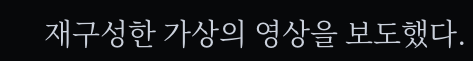재구성한 가상의 영상을 보도했다.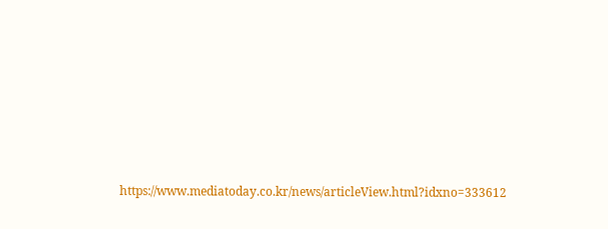https://www.mediatoday.co.kr/news/articleView.html?idxno=333612